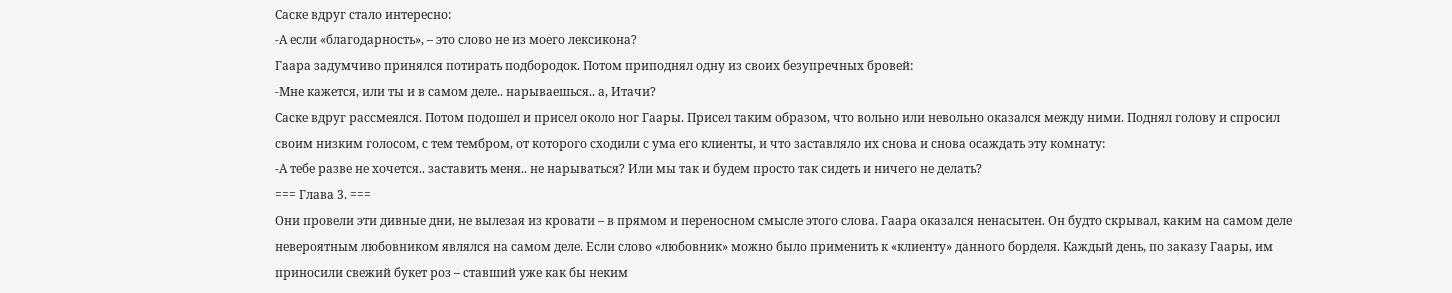Саске вдруг стало интересно:
-А если «благодарность», – это слово не из моего лексикона?
Гаара задумчиво принялся потирать подбородок. Потом приподнял одну из своих безупречных бровей:
-Мне кажется, или ты и в самом деле.. нарываешься.. а, Итачи?
Саске вдруг рассмеялся. Потом подошел и присел около ног Гаары. Присел таким образом, что вольно или невольно оказался между ними. Поднял голову и спросил своим низким голосом, с тем тембром, от которого сходили с ума его клиенты, и что заставляло их снова и снова осаждать эту комнату:
-А тебе разве не хочется.. заставить меня.. не нарываться? Или мы так и будем просто так сидеть и ничего не делать?
=== Глава 3. ===
Они провели эти дивные дни, не вылезая из кровати – в прямом и переносном смысле этого слова. Гаара оказался ненасытен. Он будто скрывал, каким на самом деле невероятным любовником являлся на самом деле. Если слово «любовник» можно было применить к «клиенту» данного борделя. Каждый день, по заказу Гаары, им приносили свежий букет роз – ставший уже как бы неким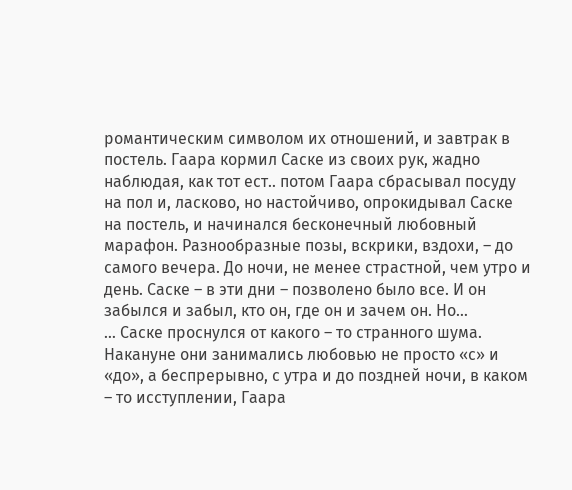романтическим символом их отношений, и завтрак в постель. Гаара кормил Саске из своих рук, жадно наблюдая, как тот ест.. потом Гаара сбрасывал посуду на пол и, ласково, но настойчиво, опрокидывал Саске на постель, и начинался бесконечный любовный марафон. Разнообразные позы, вскрики, вздохи, – до самого вечера. До ночи, не менее страстной, чем утро и день. Саске – в эти дни – позволено было все. И он забылся и забыл, кто он, где он и зачем он. Но…
… Саске проснулся от какого – то странного шума. Накануне они занимались любовью не просто «с» и «до», а беспрерывно, с утра и до поздней ночи, в каком – то исступлении, Гаара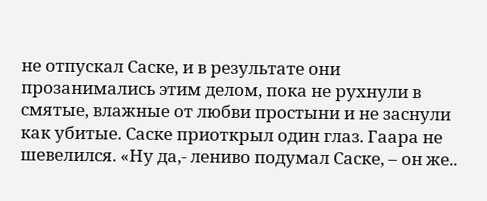не отпускал Саске, и в результате они прозанимались этим делом, пока не рухнули в смятые, влажные от любви простыни и не заснули как убитые. Саске приоткрыл один глаз. Гаара не шевелился. «Ну да,- лениво подумал Саске, – он же..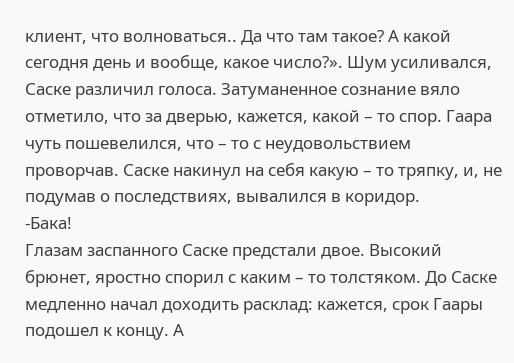клиент, что волноваться.. Да что там такое? А какой сегодня день и вообще, какое число?». Шум усиливался, Саске различил голоса. Затуманенное сознание вяло отметило, что за дверью, кажется, какой – то спор. Гаара чуть пошевелился, что – то с неудовольствием проворчав. Саске накинул на себя какую – то тряпку, и, не подумав о последствиях, вывалился в коридор.
-Бака!
Глазам заспанного Саске предстали двое. Высокий брюнет, яростно спорил с каким – то толстяком. До Саске медленно начал доходить расклад: кажется, срок Гаары подошел к концу. А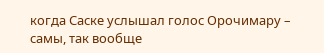когда Саске услышал голос Орочимару – самы, так вообще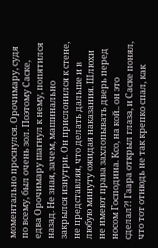моментально проснулся. Орочимару, судя по всему, был очень зол. Поэтому Саске, едва Орочимару шагнул к нему, попятился назад. Не зная, зачем, машинально закрылся изнутри. Он прислонился к стене, не представляя, что делать дальше и в любую минуту ожидая наказания. Шлюхи не имеют права захлопывать дверь перед носом Господина. Ксо, на кой.. он это сделал?! Гаара открыл глаза, и Саске понял, что тот отнюдь не так крепко спал, как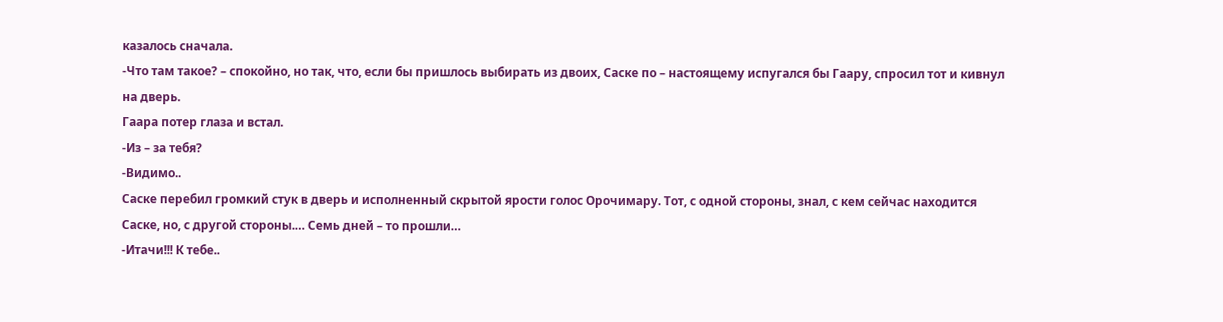казалось сначала.
-Что там такое? – спокойно, но так, что, если бы пришлось выбирать из двоих, Саске по – настоящему испугался бы Гаару, спросил тот и кивнул на дверь.
Гаара потер глаза и встал.
-Из – за тебя?
-Видимо..
Саске перебил громкий стук в дверь и исполненный скрытой ярости голос Орочимару. Тот, с одной стороны, знал, с кем сейчас находится Саске, но, с другой стороны.… Семь дней – то прошли…
-Итачи!!! К тебе..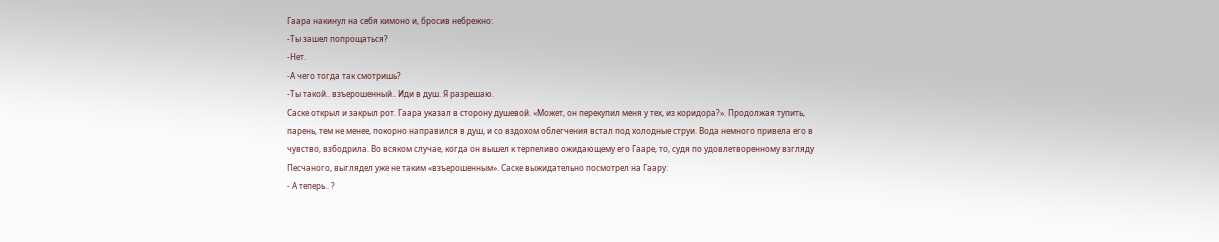Гаара накинул на себя кимоно и, бросив небрежно:
-Ты зашел попрощаться?
-Нет.
-А чего тогда так смотришь?
-Ты такой.. взъерошенный.. Иди в душ. Я разрешаю.
Саске открыл и закрыл рот. Гаара указал в сторону душевой. «Может, он перекупил меня у тех, из коридора?». Продолжая тупить, парень, тем не менее, покорно направился в душ, и со вздохом облегчения встал под холодные струи. Вода немного привела его в чувство, взбодрила. Во всяком случае, когда он вышел к терпеливо ожидающему его Гааре, то, судя по удовлетворенному взгляду Песчаного, выглядел уже не таким «взъерошенным». Саске выжидательно посмотрел на Гаару:
- А теперь.. ?